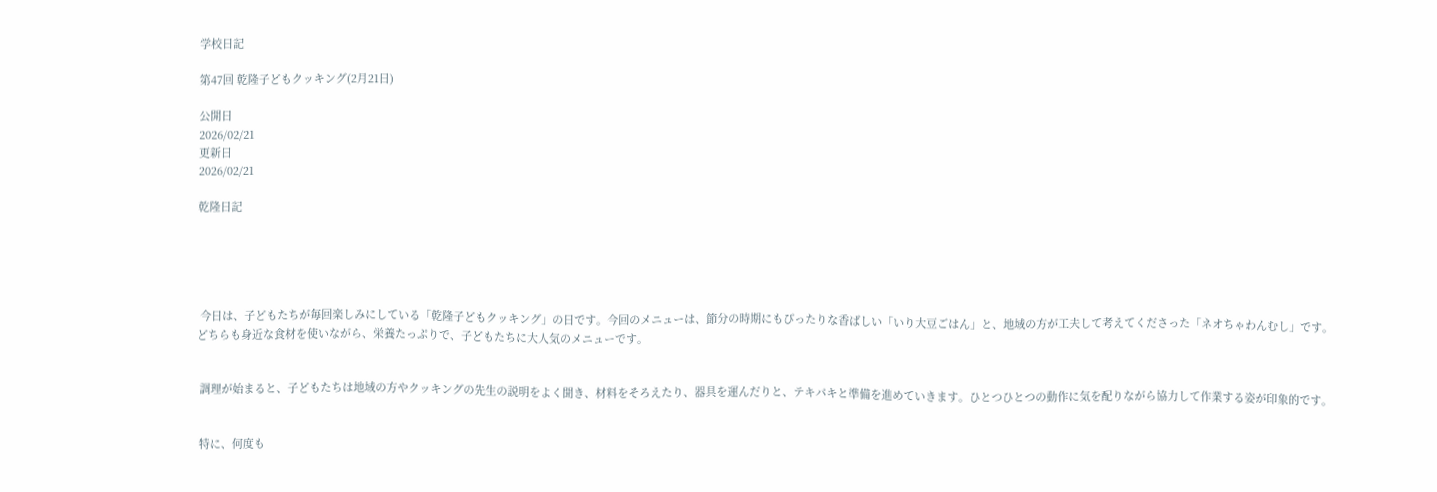学校日記

第47回 乾隆子どもクッキング(2月21日)

公開日
2026/02/21
更新日
2026/02/21

乾隆日記





 今日は、子どもたちが毎回楽しみにしている「乾隆子どもクッキング」の日です。今回のメニューは、節分の時期にもぴったりな香ばしい「いり大豆ごはん」と、地域の方が工夫して考えてくださった「ネオちゃわんむし」です。どちらも身近な食材を使いながら、栄養たっぷりで、子どもたちに大人気のメニューです。


 調理が始まると、子どもたちは地域の方やクッキングの先生の説明をよく聞き、材料をそろえたり、器具を運んだりと、テキパキと準備を進めていきます。ひとつひとつの動作に気を配りながら協力して作業する姿が印象的です。


 特に、何度も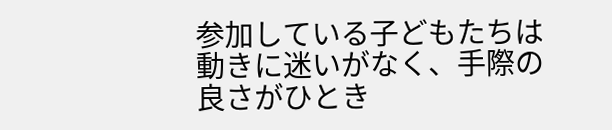参加している子どもたちは動きに迷いがなく、手際の良さがひとき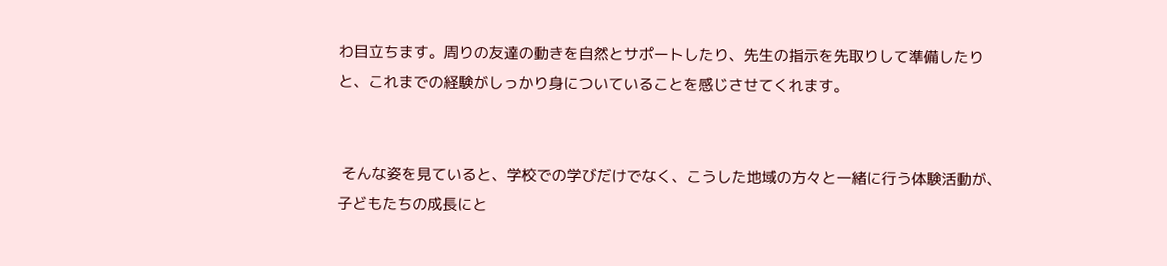わ目立ちます。周りの友達の動きを自然とサポートしたり、先生の指示を先取りして準備したりと、これまでの経験がしっかり身についていることを感じさせてくれます。


 そんな姿を見ていると、学校での学びだけでなく、こうした地域の方々と一緒に行う体験活動が、子どもたちの成長にと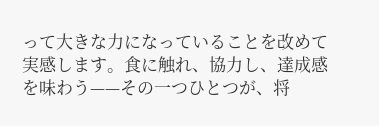って大きな力になっていることを改めて実感します。食に触れ、協力し、達成感を味わう——その一つひとつが、将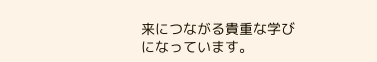来につながる貴重な学びになっています。